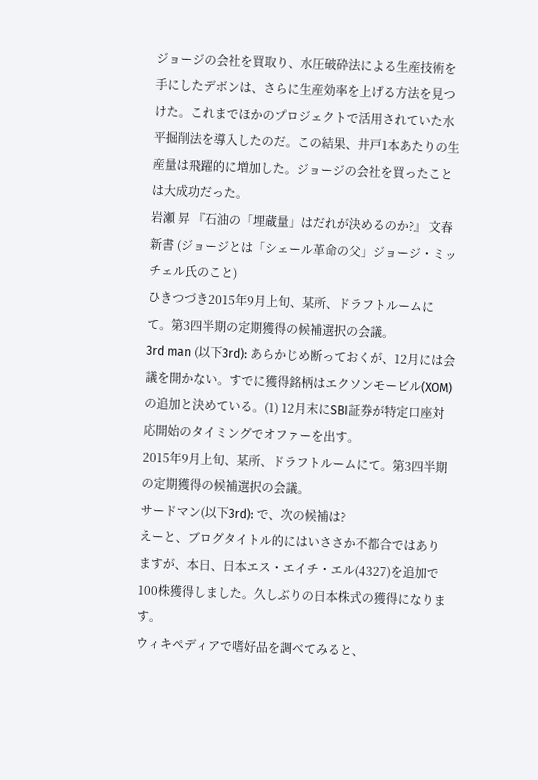ジョージの会社を買取り、水圧破砕法による生産技術を手にしたデボンは、さらに生産効率を上げる方法を見つけた。これまでほかのプロジェクトで活用されていた水平掘削法を導入したのだ。この結果、井戸1本あたりの生産量は飛躍的に増加した。ジョージの会社を買ったことは大成功だった。
岩瀬 昇 『石油の「埋蔵量」はだれが決めるのか?』 文春新書 (ジョージとは「シェール革命の父」ジョージ・ミッチェル氏のこと)
ひきつづき2015年9月上旬、某所、ドラフトルームにて。第3四半期の定期獲得の候補選択の会議。
3rd man (以下3rd): あらかじめ断っておくが、12月には会議を開かない。すでに獲得銘柄はエクソンモービル(XOM)の追加と決めている。(1) 12月末にSBI証券が特定口座対応開始のタイミングでオファーを出す。
2015年9月上旬、某所、ドラフトルームにて。第3四半期の定期獲得の候補選択の会議。
サードマン(以下3rd): で、次の候補は?
えーと、ブログタイトル的にはいささか不都合ではありますが、本日、日本エス・エイチ・エル(4327)を追加で100株獲得しました。久しぶりの日本株式の獲得になります。
ウィキペディアで嗜好品を調べてみると、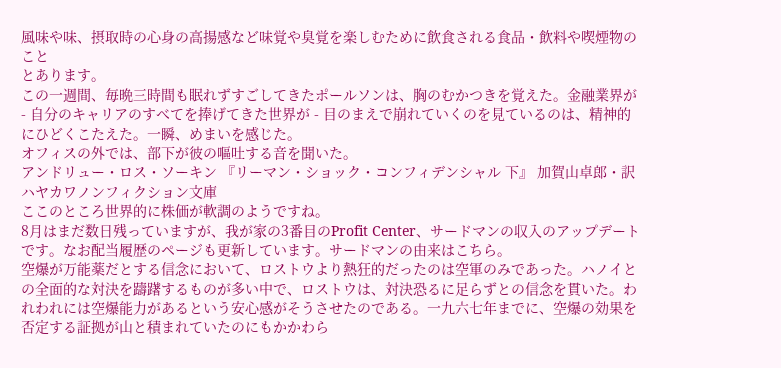風味や味、摂取時の心身の高揚感など味覚や臭覚を楽しむために飲食される食品・飲料や喫煙物のこと
とあります。
この一週間、毎晩三時間も眠れずすごしてきたポールソンは、胸のむかつきを覚えた。金融業界が - 自分のキャリアのすべてを捧げてきた世界が - 目のまえで崩れていくのを見ているのは、精神的にひどくこたえた。一瞬、めまいを感じた。
オフィスの外では、部下が彼の嘔吐する音を聞いた。
アンドリュー・ロス・ソーキン 『リーマン・ショック・コンフィデンシャル 下』 加賀山卓郎・訳 ハヤカワノンフィクション文庫
ここのところ世界的に株価が軟調のようですね。
8月はまだ数日残っていますが、我が家の3番目のProfit Center、サードマンの収入のアップデートです。なお配当履歴のページも更新しています。サードマンの由来はこちら。
空爆が万能薬だとする信念において、ロストウより熱狂的だったのは空軍のみであった。ハノイとの全面的な対決を躊躇するものが多い中で、ロストウは、対決恐るに足らずとの信念を貫いた。われわれには空爆能力があるという安心感がそうさせたのである。一九六七年までに、空爆の効果を否定する証拠が山と積まれていたのにもかかわら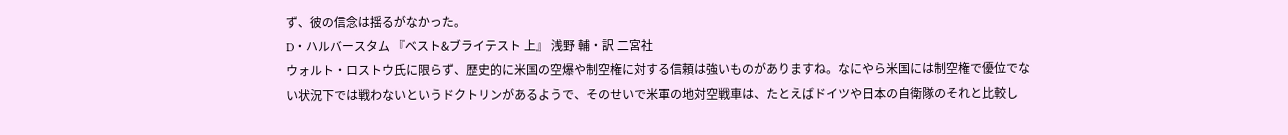ず、彼の信念は揺るがなかった。
D・ハルバースタム 『ベスト&ブライテスト 上』 浅野 輔・訳 二宮社
ウォルト・ロストウ氏に限らず、歴史的に米国の空爆や制空権に対する信頼は強いものがありますね。なにやら米国には制空権で優位でない状況下では戦わないというドクトリンがあるようで、そのせいで米軍の地対空戦車は、たとえばドイツや日本の自衛隊のそれと比較し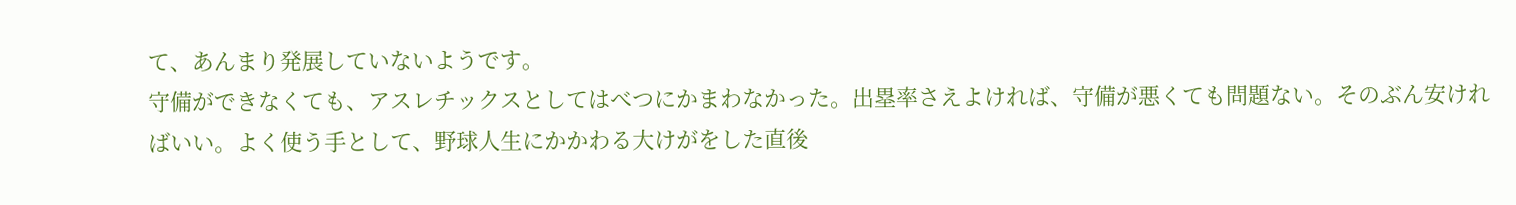て、あんまり発展していないようです。
守備ができなくても、アスレチックスとしてはべつにかまわなかった。出塁率さえよければ、守備が悪くても問題ない。そのぶん安ければいい。よく使う手として、野球人生にかかわる大けがをした直後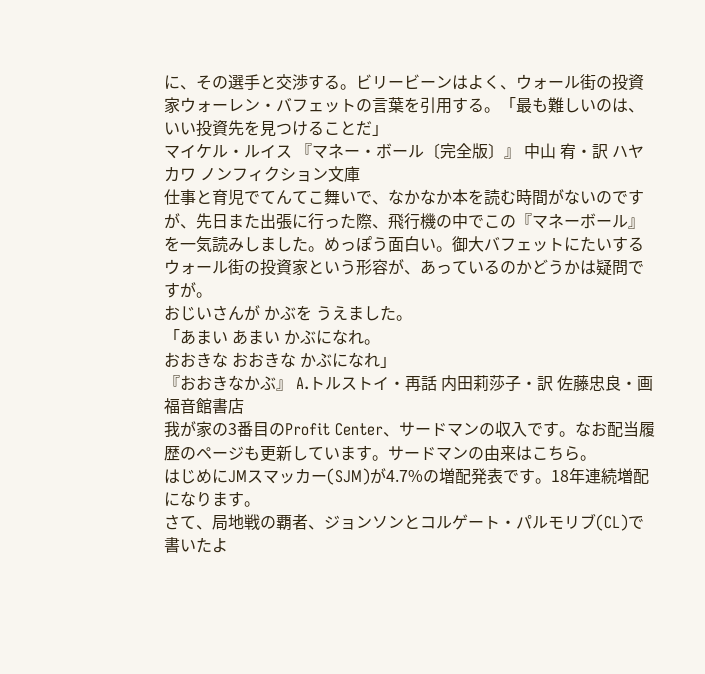に、その選手と交渉する。ビリービーンはよく、ウォール街の投資家ウォーレン・バフェットの言葉を引用する。「最も難しいのは、いい投資先を見つけることだ」
マイケル・ルイス 『マネー・ボール〔完全版〕』 中山 宥・訳 ハヤカワ ノンフィクション文庫
仕事と育児でてんてこ舞いで、なかなか本を読む時間がないのですが、先日また出張に行った際、飛行機の中でこの『マネーボール』を一気読みしました。めっぽう面白い。御大バフェットにたいするウォール街の投資家という形容が、あっているのかどうかは疑問ですが。
おじいさんが かぶを うえました。
「あまい あまい かぶになれ。
おおきな おおきな かぶになれ」
『おおきなかぶ』 A.トルストイ・再話 内田莉莎子・訳 佐藤忠良・画 福音館書店
我が家の3番目のProfit Center、サードマンの収入です。なお配当履歴のページも更新しています。サードマンの由来はこちら。
はじめにJMスマッカー(SJM)が4.7%の増配発表です。18年連続増配になります。
さて、局地戦の覇者、ジョンソンとコルゲート・パルモリブ(CL)で書いたよ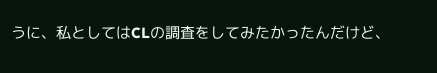うに、私としてはCLの調査をしてみたかったんだけど、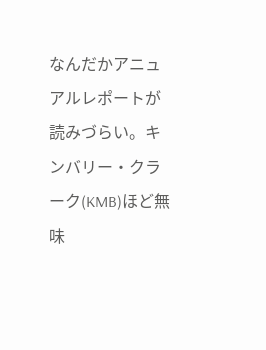なんだかアニュアルレポートが読みづらい。キンバリー・クラーク(KMB)ほど無味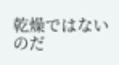乾燥ではないのだ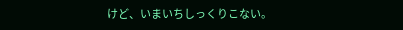けど、いまいちしっくりこない。